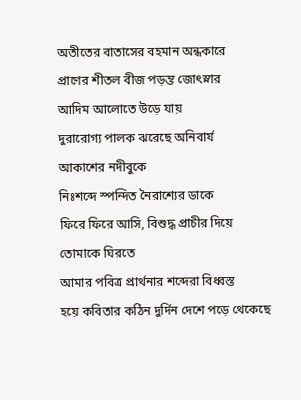অতীতের বাতাসের বহমান অন্ধকারে
প্রাণের শীতল বীজ পড়ন্ত জোৎস্নার
আদিম আলোতে উড়ে যায়
দুরারোগ্য পালক ঝরেছে অনিবার্য
আকাশের নদীবুকে
নিঃশব্দে স্পন্দিত নৈরাশ্যের ডাকে
ফিরে ফিরে আসি, বিশুদ্ধ প্রাচীর দিয়ে
তোমাকে ঘিরতে
আমার পবিত্র প্রার্থনার শব্দেরা বিধ্বস্ত
হয়ে কবিতার কঠিন দুর্দিন দেশে পড়ে থেকেছে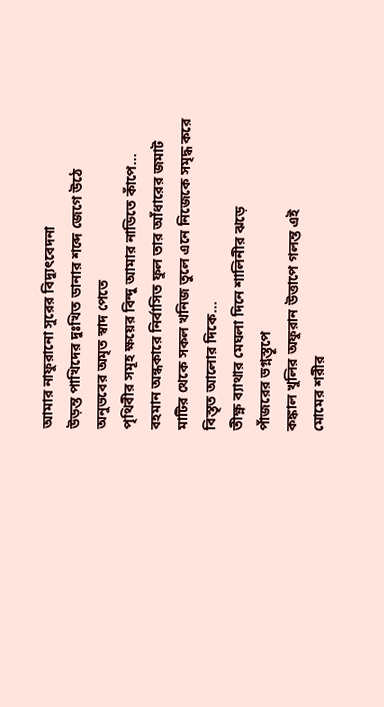আমার নাফুরানো সুরের বিদ্যুৎবেদনা
উড়ন্ত পাখিদের দুঃখিত ডানার শব্দে জেগে উঠে
অনুভবের অমৃত স্বাদ পেতে
পৃথিবীর সমূহ ক্ষয়ের বিন্দু আমার নাডিতে কাঁপে...
বহমান অন্ধকারে নির্বাসিত ফুল তার আঁধারের জমাট
মাটির থেকে সকল খনিজ তুলে এনে নিজেকে সমৃদ্ধ করে
বিস্তৃত আলোর দিকে...
তীক্ষ্ণ ব্যাথার মেঘলা দিনে শালিনীর ঝড়ে
পাঁজরের ভগ্নস্তূপে
কঙ্কাল খুলির অফুরান উত্তাপে গলন্ত এই
মোমের শরীর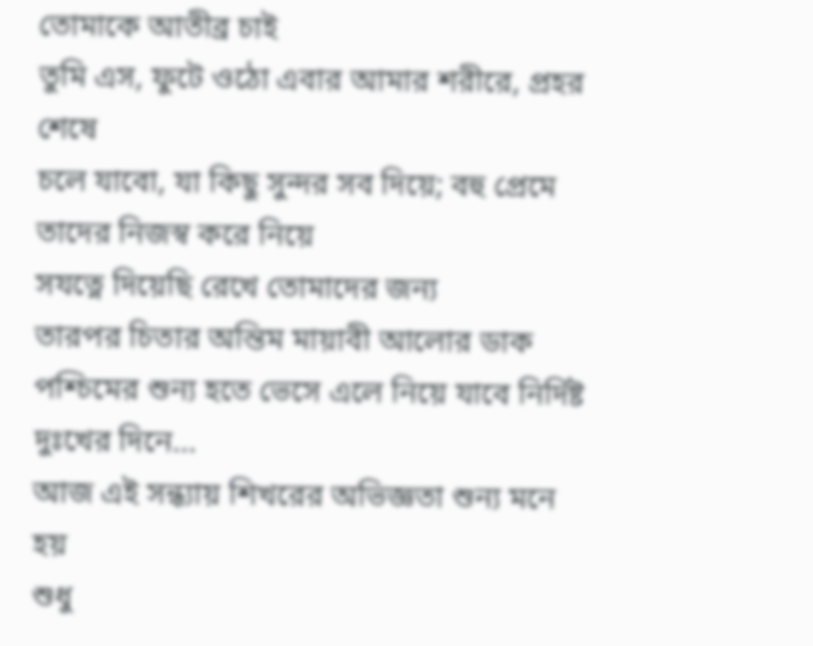তোমাকে আতীব্র চাই
তুমি এস, ফুটে ওঠো এবার আমার শরীরে, প্রহর শেষে
চলে যাবো, যা কিছু সুন্দর সব দিয়ে; বহু প্রেমে তাদের নিজস্ব করে নিয়ে
সযত্নে দিয়েছি রেখে তোমাদের জন্য
তারপর চিতার অন্তিম মায়াবী আলোর ডাক
পশ্চিমের শুন্য হতে ভেসে এলে নিয়ে যাবে নির্দিষ্ট দুঃখের দিনে...
আজ এই সন্ধ্যায় শিখরের অভিজ্ঞতা শুন্য মনে হয়
শুধু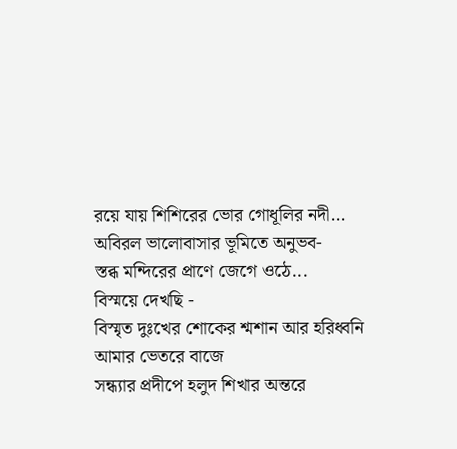রয়ে যায় শিশিরের ভোর গোধূলির নদী...
অবিরল ভালোবাসার ভূমিতে অনুভব-
স্তব্ধ মন্দিরের প্রাণে জেগে ওঠে...
বিস্ময়ে দেখছি -
বিস্মৃত দুঃখের শোকের শ্মশান আর হরিধ্বনি
আমার ভেতরে বাজে
সন্ধ্যার প্রদীপে হলুদ শিখার অন্তরে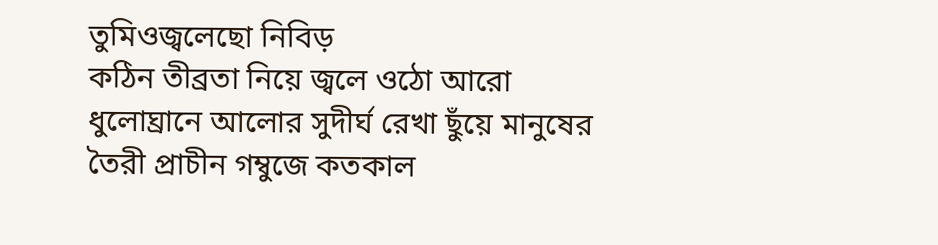তুমিওজ্বলেছো নিবিড়
কঠিন তীব্রতা নিয়ে জ্বলে ওঠো আরো
ধুলোঘ্রানে আলোর সুদীর্ঘ রেখা ছুঁয়ে মানুষের
তৈরী প্রাচীন গম্বুজে কতকাল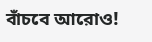বাঁচবে আরোও!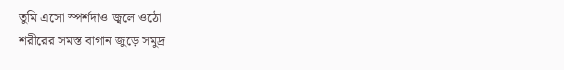তুমি এসো স্পর্শদাও জ্বলে ওঠো
শরীরের সমস্ত বাগান জুড়ে সমুদ্র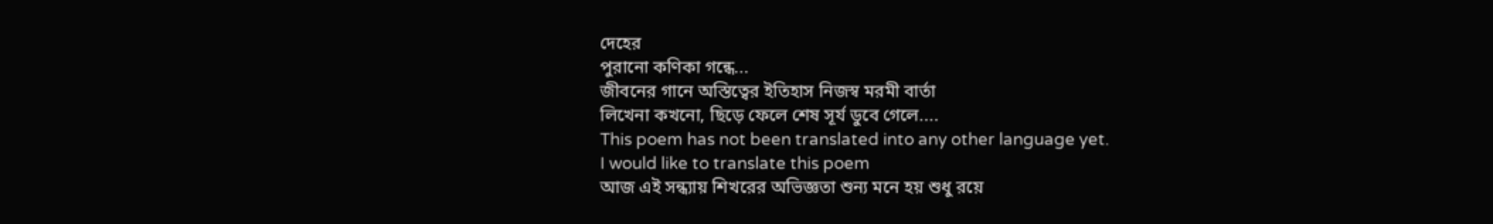দেহের
পুরানো কণিকা গন্ধে...
জীবনের গানে অস্তিত্বের ইতিহাস নিজস্ব মরমী বার্তা
লিখেনা কখনো, ছিড়ে ফেলে শেষ সূর্য ডুবে গেলে....
This poem has not been translated into any other language yet.
I would like to translate this poem
আজ এই সন্ধ্যায় শিখরের অভিজ্ঞতা শুন্য মনে হয় শুধু রয়ে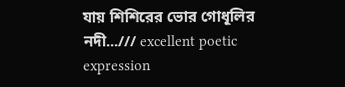যায় শিশিরের ভোর গোধূলির নদী.../// excellent poetic expression